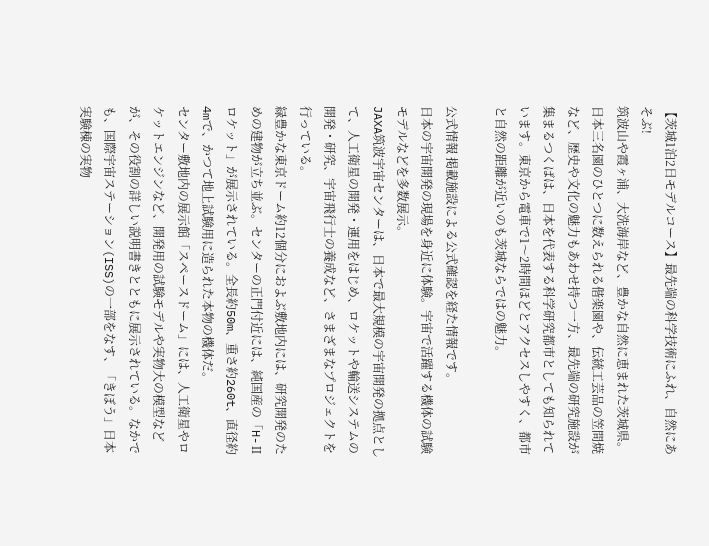【茨城1泊2日モデルコース】最先端の科学技術にふれ、自然にあそぶ!
筑波山や霞ヶ浦、大洗海岸など、豊かな自然に恵まれた茨城県。日本三名園のひとつに数えられる偕楽園や、伝統工芸品の笠間焼など、歴史や文化の魅力もあわせ持つ一方、最先端の研究施設が集まるつくばは、日本を代表する科学研究都市としても知られています。東京から電車で1〜2時間ほどとアクセスしやすく、都市と自然の距離が近いのも茨城ならではの魅力。

公式情報 掲載施設による公式確認を経た情報です。
日本の宇宙開発の現場を身近に体験。宇宙で活躍する機体の試験モデルなどを多数展示。
JAXA筑波宇宙センターは、日本で最大規模の宇宙開発の拠点として、人工衛星の開発・運用をはじめ、ロケットや輸送システムの開発・研究、宇宙飛行士の養成など、さまざまなプロジェクトを行っている。
緑豊かな東京ドーム約12個分におよぶ敷地内には、研究開発のための建物が立ち並ぶ。センターの正門付近には、純国産の「H-Ⅱロケット」が展示されている。全長約50m、重さ約260t、直径約4mで、かつて地上試験用に造られた本物の機体だ。
センター敷地内の展示館「スペースドーム」には、人工衛星やロケットエンジンなど、開発用の試験モデルや実物大の模型などが、その役割の詳しい説明書きとともに展示されている。なかでも、国際宇宙ステーション(ISS)の一部をなす、「きぼう」日本実験棟の実物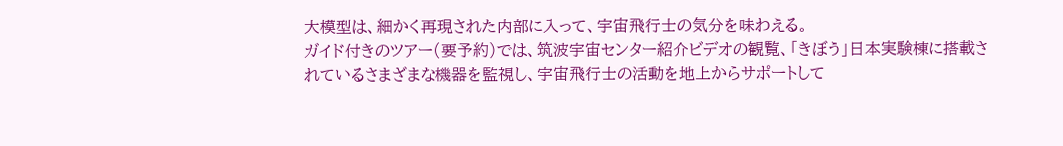大模型は、細かく再現された内部に入って、宇宙飛行士の気分を味わえる。
ガイド付きのツアー(要予約)では、筑波宇宙センター紹介ビデオの観覧、「きぼう」日本実験棟に搭載されているさまざまな機器を監視し、宇宙飛行士の活動を地上からサポートして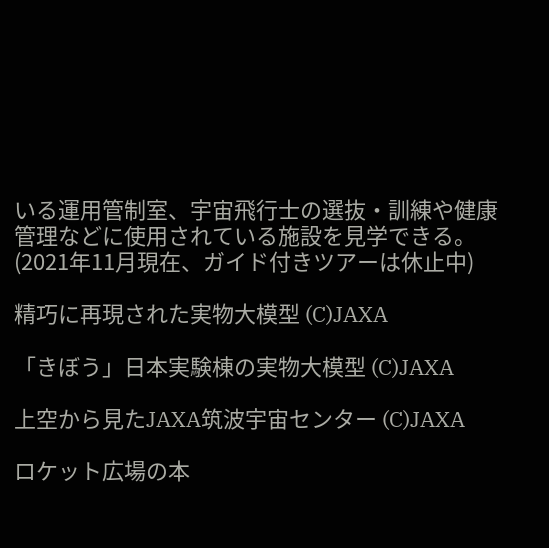いる運用管制室、宇宙飛行士の選抜・訓練や健康管理などに使用されている施設を見学できる。(2021年11月現在、ガイド付きツアーは休止中)

精巧に再現された実物大模型 (C)JAXA

「きぼう」日本実験棟の実物大模型 (C)JAXA

上空から見たJAXA筑波宇宙センター (C)JAXA

ロケット広場の本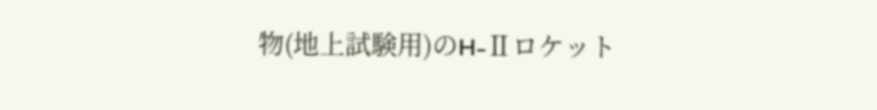物(地上試験用)のH-Ⅱロケット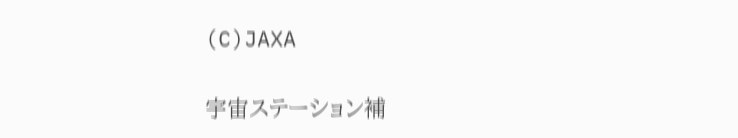(C)JAXA

宇宙ステーション補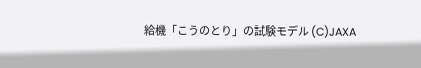給機「こうのとり」の試験モデル (C)JAXA